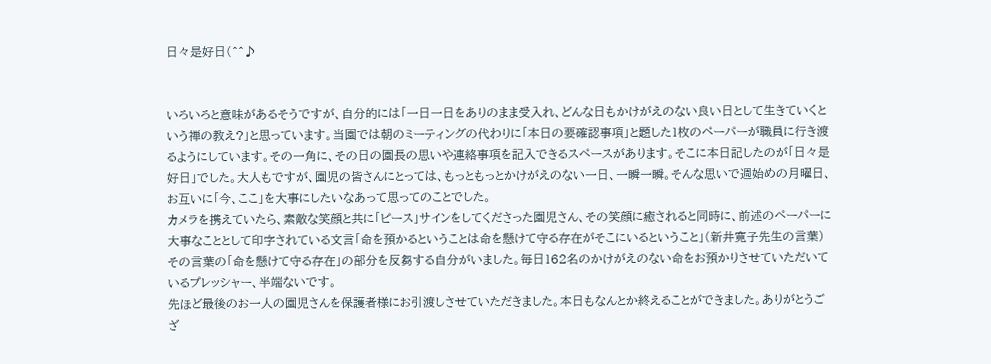日々是好日(^^♪


いろいろと意味があるそうですが、自分的には「一日一日をありのまま受入れ、どんな日もかけがえのない良い日として生きていくという禅の教え?」と思っています。当園では朝のミーティングの代わりに「本日の要確認事項」と題した1枚のペーパーが職員に行き渡るようにしています。その一角に、その日の園長の思いや連絡事項を記入できるスペースがあります。そこに本日記したのが「日々是好日」でした。大人もですが、園児の皆さんにとっては、もっともっとかけがえのない一日、一瞬一瞬。そんな思いで週始めの月曜日、お互いに「今、ここ」を大事にしたいなあって思ってのことでした。
カメラを携えていたら、素敵な笑顔と共に「ピース」サインをしてくださった園児さん、その笑顔に癒されると同時に、前述のペーパーに大事なこととして印字されている文言「命を預かるということは命を懸けて守る存在がそこにいるということ」(新井寛子先生の言葉)その言葉の「命を懸けて守る存在」の部分を反芻する自分がいました。毎日162名のかけがえのない命をお預かりさせていただいているプレッシャー、半端ないです。
先ほど最後のお一人の園児さんを保護者様にお引渡しさせていただきました。本日もなんとか終えることができました。ありがとうござ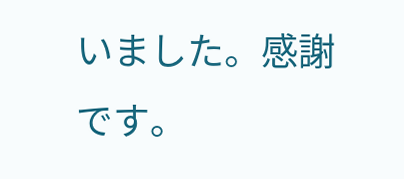いました。感謝です。